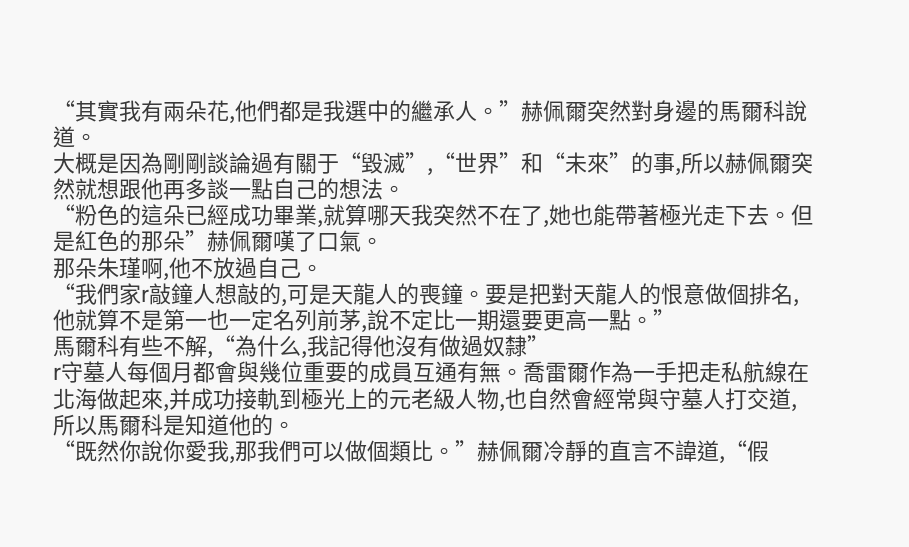“其實我有兩朵花,他們都是我選中的繼承人。”赫佩爾突然對身邊的馬爾科說道。
大概是因為剛剛談論過有關于“毀滅”,“世界”和“未來”的事,所以赫佩爾突然就想跟他再多談一點自己的想法。
“粉色的這朵已經成功畢業,就算哪天我突然不在了,她也能帶著極光走下去。但是紅色的那朵”赫佩爾嘆了口氣。
那朵朱瑾啊,他不放過自己。
“我們家r敲鐘人想敲的,可是天龍人的喪鐘。要是把對天龍人的恨意做個排名,他就算不是第一也一定名列前茅,說不定比一期還要更高一點。”
馬爾科有些不解,“為什么,我記得他沒有做過奴隸”
r守墓人每個月都會與幾位重要的成員互通有無。喬雷爾作為一手把走私航線在北海做起來,并成功接軌到極光上的元老級人物,也自然會經常與守墓人打交道,所以馬爾科是知道他的。
“既然你說你愛我,那我們可以做個類比。”赫佩爾冷靜的直言不諱道,“假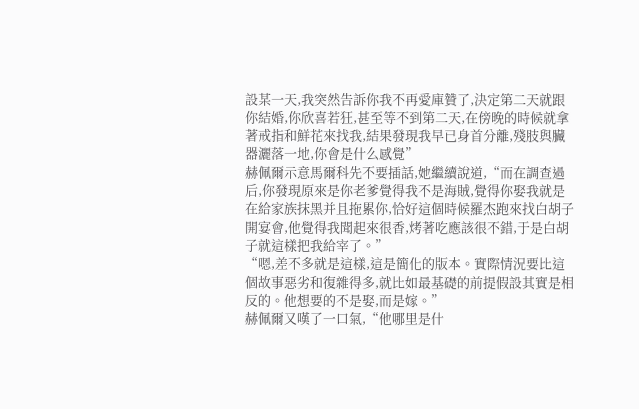設某一天,我突然告訴你我不再愛庫贊了,決定第二天就跟你結婚,你欣喜若狂,甚至等不到第二天,在傍晚的時候就拿著戒指和鮮花來找我,結果發現我早已身首分離,殘肢與臟器灑落一地,你會是什么感覺”
赫佩爾示意馬爾科先不要插話,她繼續說道,“而在調查過后,你發現原來是你老爹覺得我不是海賊,覺得你娶我就是在給家族抹黑并且拖累你,恰好這個時候羅杰跑來找白胡子開宴會,他覺得我聞起來很香,烤著吃應該很不錯,于是白胡子就這樣把我給宰了。”
“嗯,差不多就是這樣,這是簡化的版本。實際情況要比這個故事惡劣和復雜得多,就比如最基礎的前提假設其實是相反的。他想要的不是娶,而是嫁。”
赫佩爾又嘆了一口氣,“他哪里是什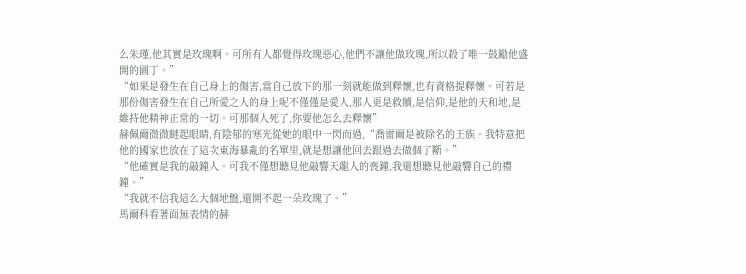么朱瑾,他其實是玫瑰啊。可所有人都覺得玫瑰惡心,他們不讓他做玫瑰,所以殺了唯一鼓勵他盛開的園丁。”
“如果是發生在自己身上的傷害,當自己放下的那一刻就能做到釋懷,也有資格提釋懷。可若是那份傷害發生在自己所愛之人的身上呢不僅僅是愛人,那人更是救贖,是信仰,是他的天和地,是維持他精神正常的一切。可那個人死了,你要他怎么去釋懷”
赫佩爾微微瞇起眼睛,有陰郁的寒光從她的眼中一閃而過,“喬雷爾是被除名的王族。我特意把他的國家也放在了這次東海暴亂的名單里,就是想讓他回去跟過去做個了斷。”
“他確實是我的敲鐘人。可我不僅想聽見他敲響天龍人的喪鐘,我還想聽見他敲響自己的禮鐘。”
“我就不信我這么大個地盤,還開不起一朵玫瑰了。”
馬爾科看著面無表情的赫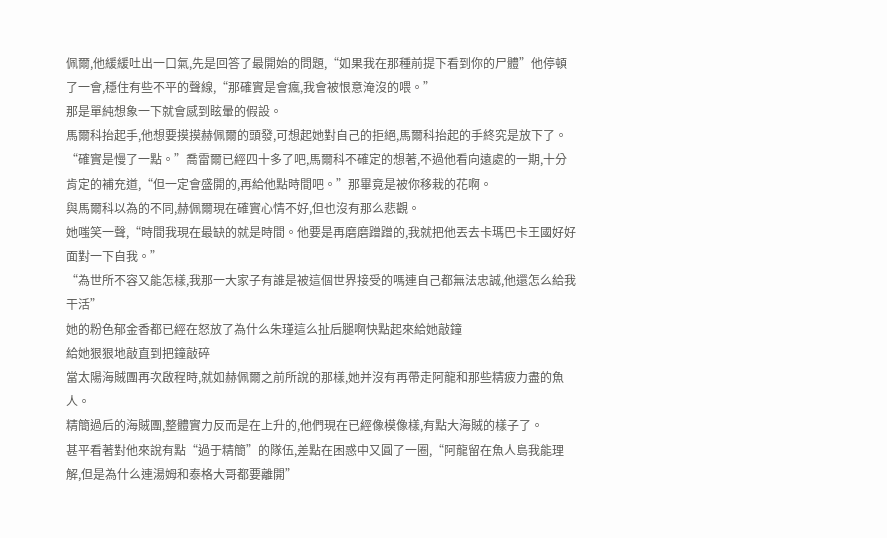佩爾,他緩緩吐出一口氣,先是回答了最開始的問題,“如果我在那種前提下看到你的尸體”他停頓了一會,穩住有些不平的聲線,“那確實是會瘋,我會被恨意淹沒的喂。”
那是單純想象一下就會感到眩暈的假設。
馬爾科抬起手,他想要摸摸赫佩爾的頭發,可想起她對自己的拒絕,馬爾科抬起的手終究是放下了。
“確實是慢了一點。”喬雷爾已經四十多了吧,馬爾科不確定的想著,不過他看向遠處的一期,十分肯定的補充道,“但一定會盛開的,再給他點時間吧。”那畢竟是被你移栽的花啊。
與馬爾科以為的不同,赫佩爾現在確實心情不好,但也沒有那么悲觀。
她嗤笑一聲,“時間我現在最缺的就是時間。他要是再磨磨蹭蹭的,我就把他丟去卡瑪巴卡王國好好面對一下自我。”
“為世所不容又能怎樣,我那一大家子有誰是被這個世界接受的嗎連自己都無法忠誠,他還怎么給我干活”
她的粉色郁金香都已經在怒放了為什么朱瑾這么扯后腿啊快點起來給她敲鐘
給她狠狠地敲直到把鐘敲碎
當太陽海賊團再次啟程時,就如赫佩爾之前所說的那樣,她并沒有再帶走阿龍和那些精疲力盡的魚人。
精簡過后的海賊團,整體實力反而是在上升的,他們現在已經像模像樣,有點大海賊的樣子了。
甚平看著對他來說有點“過于精簡”的隊伍,差點在困惑中又圓了一圈,“阿龍留在魚人島我能理解,但是為什么連湯姆和泰格大哥都要離開”